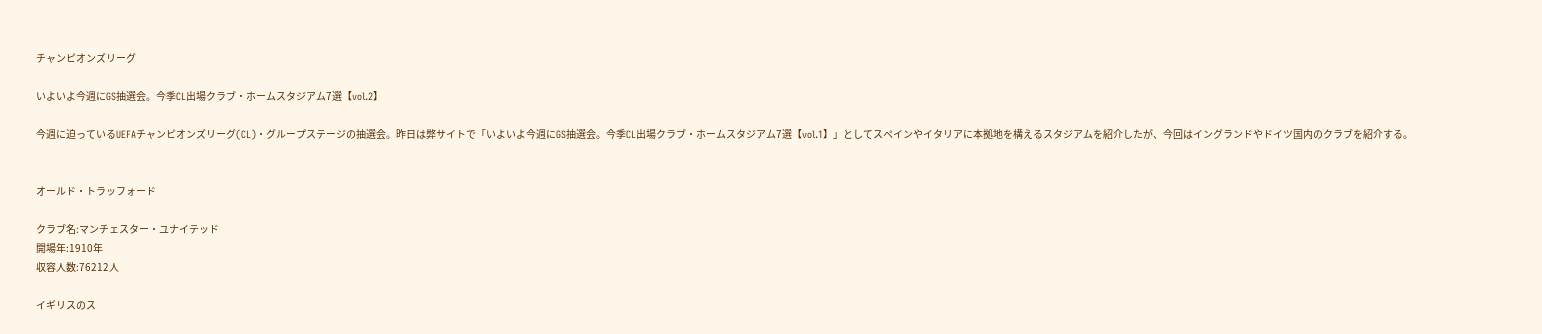チャンピオンズリーグ

いよいよ今週にGS抽選会。今季CL出場クラブ・ホームスタジアム7選【vol.2】

今週に迫っているUEFAチャンピオンズリーグ(CL)・グループステージの抽選会。昨日は弊サイトで「いよいよ今週にGS抽選会。今季CL出場クラブ・ホームスタジアム7選【vol.1】」としてスペインやイタリアに本拠地を構えるスタジアムを紹介したが、今回はイングランドやドイツ国内のクラブを紹介する。


オールド・トラッフォード

クラブ名:マンチェスター・ユナイテッド
開場年:1910年
収容人数:76212人

イギリスのス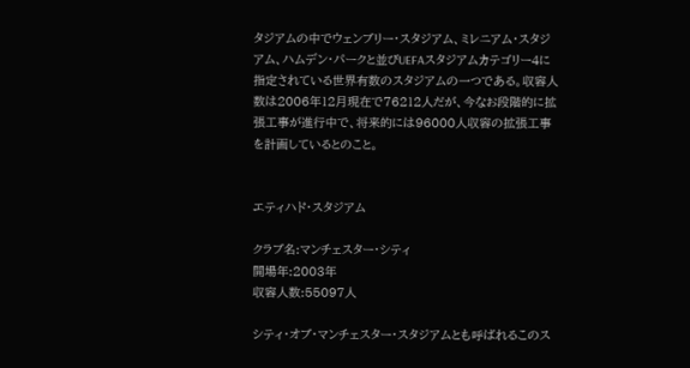タジアムの中でウェンブリー・スタジアム、ミレニアム・スタジアム、ハムデン・パークと並びUEFAスタジアムカテゴリー4に指定されている世界有数のスタジアムの一つである。収容人数は2006年12月現在で76212人だが、今なお段階的に拡張工事が進行中で、将来的には96000人収容の拡張工事を計画しているとのこと。


エティハド・スタジアム

クラブ名:マンチェスター・シティ
開場年:2003年
収容人数:55097人

シティ・オブ・マンチェスター・スタジアムとも呼ばれるこのス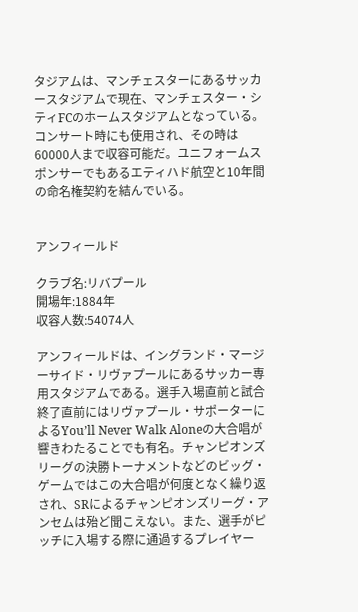タジアムは、マンチェスターにあるサッカースタジアムで現在、マンチェスター・シティFCのホームスタジアムとなっている。コンサート時にも使用され、その時は60000人まで収容可能だ。ユニフォームスポンサーでもあるエティハド航空と10年間の命名権契約を結んでいる。


アンフィールド

クラブ名:リバプール
開場年:1884年
収容人数:54074人

アンフィールドは、イングランド・マージーサイド・リヴァプールにあるサッカー専用スタジアムである。選手入場直前と試合終了直前にはリヴァプール・サポーターによるYou’ll Never Walk Aloneの大合唱が響きわたることでも有名。チャンピオンズリーグの決勝トーナメントなどのビッグ・ゲームではこの大合唱が何度となく繰り返され、SRによるチャンピオンズリーグ・アンセムは殆ど聞こえない。また、選手がピッチに入場する際に通過するプレイヤー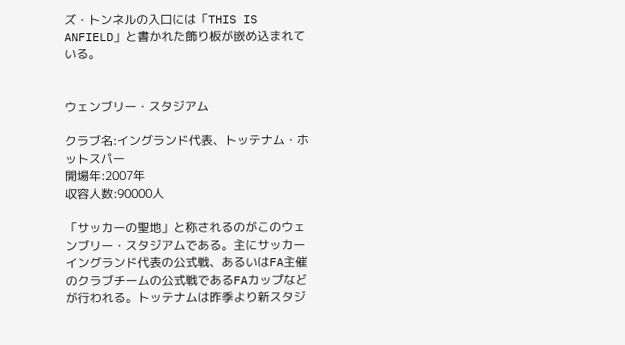ズ・トンネルの入口には「THIS IS ANFIELD」と書かれた飾り板が嵌め込まれている。


ウェンブリー・スタジアム

クラブ名:イングランド代表、トッテナム・ホットスパー
開場年:2007年
収容人数:90000人

「サッカーの聖地」と称されるのがこのウェンブリー・スタジアムである。主にサッカーイングランド代表の公式戦、あるいはFA主催のクラブチームの公式戦であるFAカップなどが行われる。トッテナムは昨季より新スタジ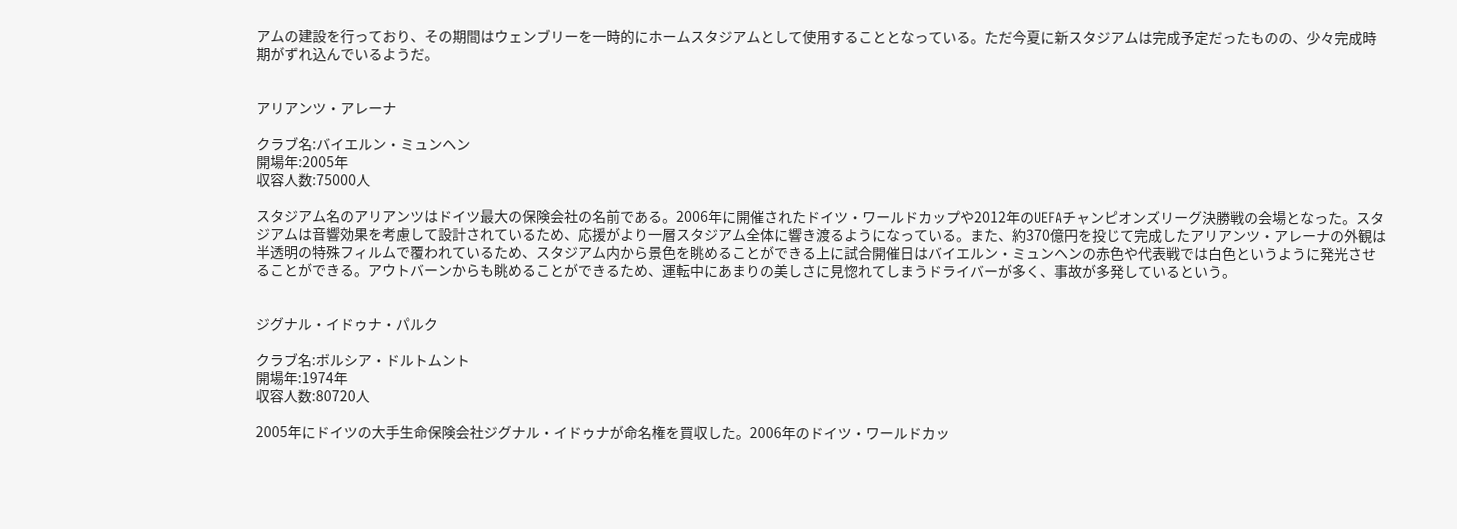アムの建設を行っており、その期間はウェンブリーを一時的にホームスタジアムとして使用することとなっている。ただ今夏に新スタジアムは完成予定だったものの、少々完成時期がずれ込んでいるようだ。


アリアンツ・アレーナ

クラブ名:バイエルン・ミュンヘン
開場年:2005年
収容人数:75000人

スタジアム名のアリアンツはドイツ最大の保険会社の名前である。2006年に開催されたドイツ・ワールドカップや2012年のUEFAチャンピオンズリーグ決勝戦の会場となった。スタジアムは音響効果を考慮して設計されているため、応援がより一層スタジアム全体に響き渡るようになっている。また、約370億円を投じて完成したアリアンツ・アレーナの外観は半透明の特殊フィルムで覆われているため、スタジアム内から景色を眺めることができる上に試合開催日はバイエルン・ミュンヘンの赤色や代表戦では白色というように発光させることができる。アウトバーンからも眺めることができるため、運転中にあまりの美しさに見惚れてしまうドライバーが多く、事故が多発しているという。


ジグナル・イドゥナ・パルク

クラブ名:ボルシア・ドルトムント
開場年:1974年
収容人数:80720人

2005年にドイツの大手生命保険会社ジグナル・イドゥナが命名権を買収した。2006年のドイツ・ワールドカッ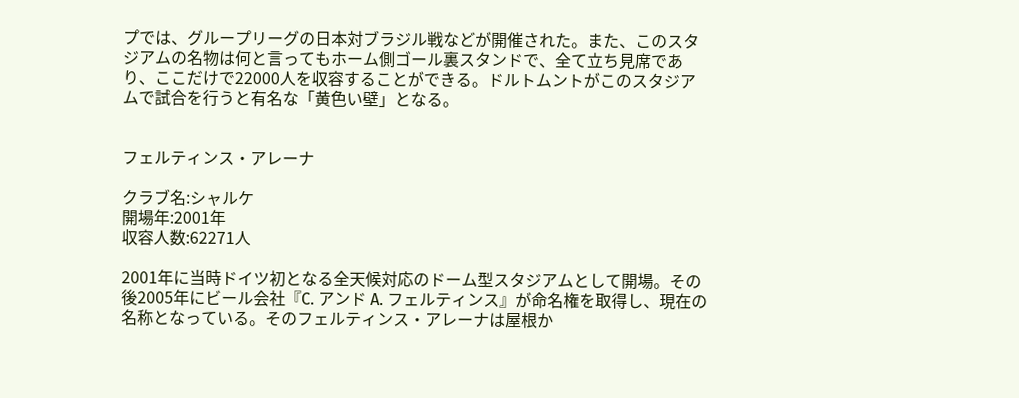プでは、グループリーグの日本対ブラジル戦などが開催された。また、このスタジアムの名物は何と言ってもホーム側ゴール裏スタンドで、全て立ち見席であり、ここだけで22000人を収容することができる。ドルトムントがこのスタジアムで試合を行うと有名な「黄色い壁」となる。


フェルティンス・アレーナ

クラブ名:シャルケ
開場年:2001年
収容人数:62271人

2001年に当時ドイツ初となる全天候対応のドーム型スタジアムとして開場。その後2005年にビール会社『C. アンド A. フェルティンス』が命名権を取得し、現在の名称となっている。そのフェルティンス・アレーナは屋根か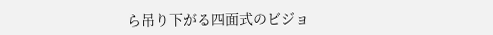ら吊り下がる四面式のビジョ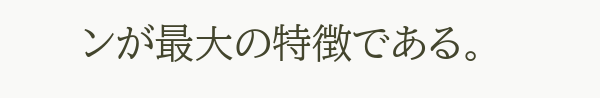ンが最大の特徴である。